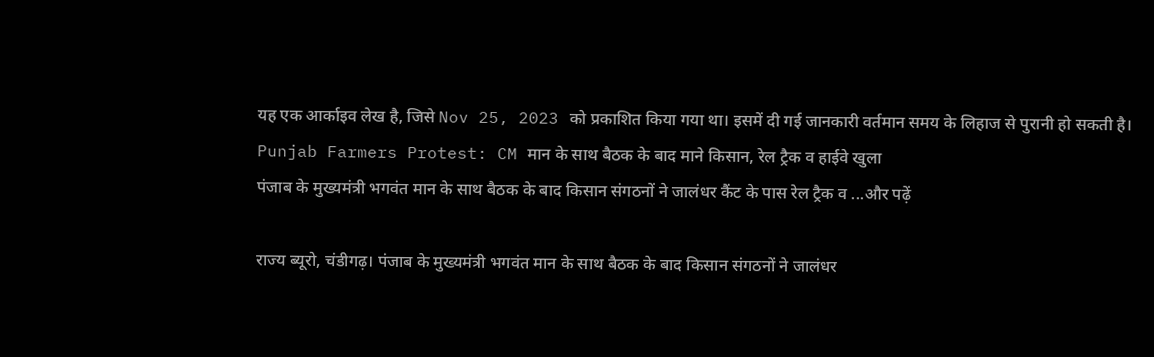यह एक आर्काइव लेख है, जिसे Nov 25, 2023 को प्रकाशित किया गया था। इसमें दी गई जानकारी वर्तमान समय के लिहाज से पुरानी हो सकती है।
Punjab Farmers Protest: CM मान के साथ बैठक के बाद माने किसान, रेल ट्रैक व हाईवे खुला
पंजाब के मुख्यमंत्री भगवंत मान के साथ बैठक के बाद किसान संगठनों ने जालंधर कैंट के पास रेल ट्रैक व ...और पढ़ें

राज्य ब्यूरो, चंडीगढ़। पंजाब के मुख्यमंत्री भगवंत मान के साथ बैठक के बाद किसान संगठनों ने जालंधर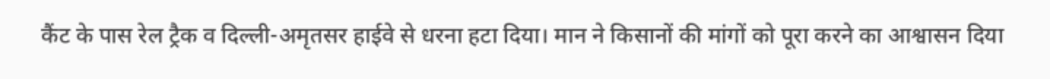कैंट के पास रेल ट्रैक व दिल्ली-अमृतसर हाईवे से धरना हटा दिया। मान ने किसानों की मांगों को पूरा करने का आश्वासन दिया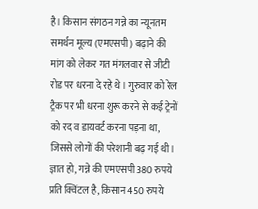है। किसान संगठन गन्ने का न्यूनतम समर्थन मूल्य (एमएसपी) बढ़ाने की मांग को लेकर गत मंगलवार से जीटी रोड पर धरना दे रहे थे। गुरुवार को रेल ट्रैक पर भी धरना शुरू करने से कई ट्रेनों को रद व डायवर्ट करना पड़ना था, जिससे लोगों की परेशानी बढ़ गई थी। ज्ञात हो, गन्ने की एमएसपी 380 रुपये प्रति क्विंटल है, किसान 450 रुपये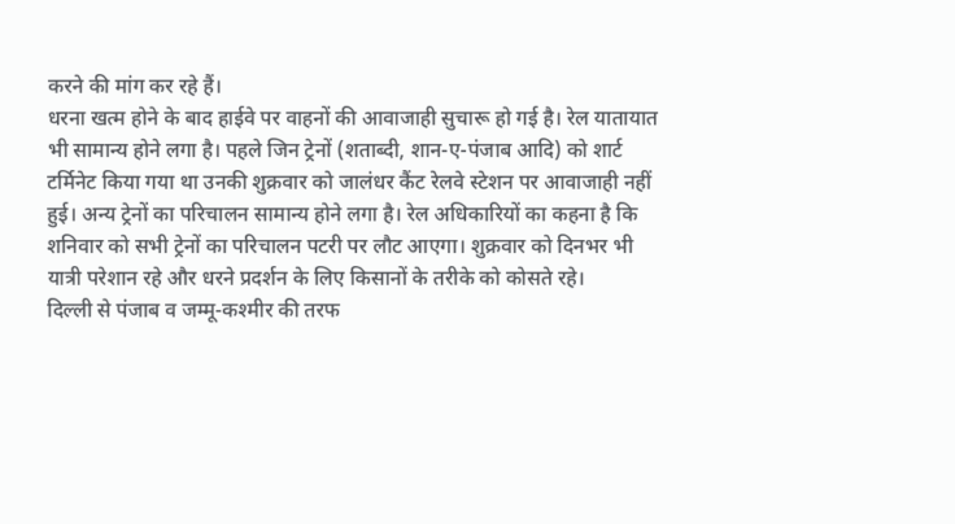करने की मांग कर रहे हैं।
धरना खत्म होने के बाद हाईवे पर वाहनों की आवाजाही सुचारू हो गई है। रेल यातायात भी सामान्य होने लगा है। पहले जिन ट्रेनों (शताब्दी, शान-ए-पंजाब आदि) को शार्ट टर्मिनेट किया गया था उनकी शुक्रवार को जालंधर कैंट रेलवे स्टेशन पर आवाजाही नहीं हुई। अन्य ट्रेनों का परिचालन सामान्य होने लगा है। रेल अधिकारियों का कहना है कि शनिवार को सभी ट्रेनों का परिचालन पटरी पर लौट आएगा। शुक्रवार को दिनभर भी यात्री परेशान रहे और धरने प्रदर्शन के लिए किसानों के तरीके को कोसते रहे।
दिल्ली से पंजाब व जम्मू-कश्मीर की तरफ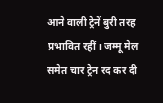आने वाली ट्रेनें बुरी तरह प्रभावित रहीं। जम्मू मेल समेत चार ट्रेन रद कर दी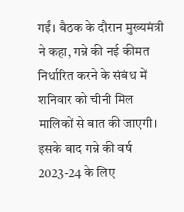गईं। बैठक के दौरान मुख्यमंत्री ने कहा, गन्ने की नई कीमत निर्धारित करने के संबंध में शनिवार को चीनी मिल मालिकों से बात की जाएगी। इसके बाद गन्ने की वर्ष 2023-24 के लिए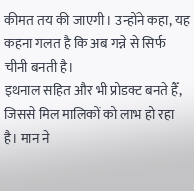कीमत तय की जाएगी। उन्होंने कहा, यह कहना गलत है कि अब गन्ने से सिर्फ चीनी बनती है।
इथनाल सहित और भी प्रोडक्ट बनते हैँ, जिससे मिल मालिकों को लाभ हो रहा है। मान ने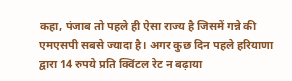कहा, पंजाब तो पहले ही ऐसा राज्य है जिसमें गन्ने की एमएसपी सबसे ज्यादा है। अगर कुछ दिन पहले हरियाणा द्वारा 14 रुपये प्रति क्विंटल रेट न बढ़ाया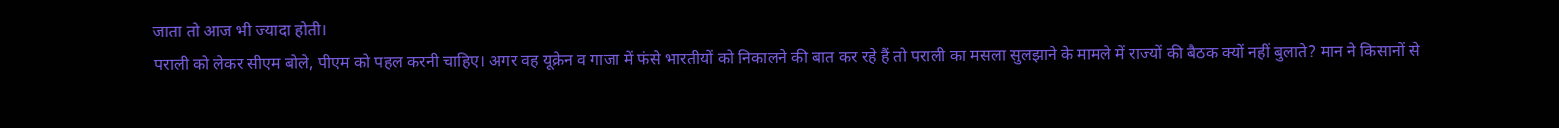जाता तो आज भी ज्यादा होती।
पराली को लेकर सीएम बोले, पीएम को पहल करनी चाहिए। अगर वह यूक्रेन व गाजा में फंसे भारतीयों को निकालने की बात कर रहे हैं तो पराली का मसला सुलझाने के मामले में राज्यों की बैठक क्यों नहीं बुलाते? मान ने किसानों से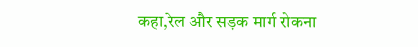कहा,रेल और सड़क मार्ग रोकना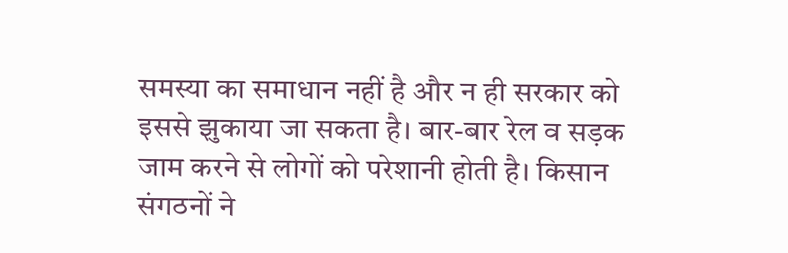समस्या का समाधान नहीं है और न ही सरकार को इससे झुकाया जा सकता है। बार-बार रेल व सड़क जाम करने से लोगों को परेशानी होती है। किसान संगठनों ने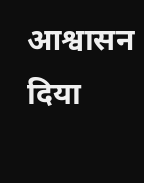आश्वासन दिया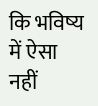कि भविष्य में ऐसा नहीं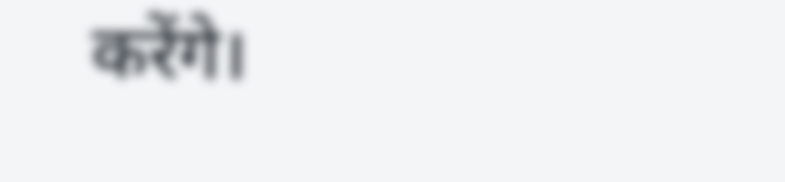करेंगे।